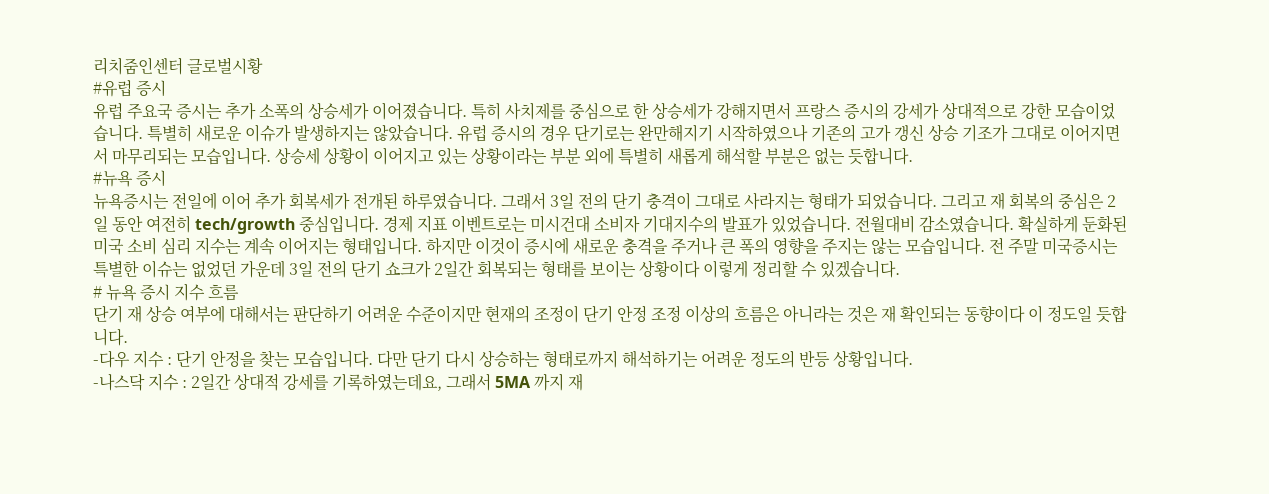리치줌인센터 글로벌시황
#유럽 증시
유럽 주요국 증시는 추가 소폭의 상승세가 이어졌습니다. 특히 사치제를 중심으로 한 상승세가 강해지면서 프랑스 증시의 강세가 상대적으로 강한 모습이었습니다. 특별히 새로운 이슈가 발생하지는 않았습니다. 유럽 증시의 경우 단기로는 완만해지기 시작하였으나 기존의 고가 갱신 상승 기조가 그대로 이어지면서 마무리되는 모습입니다. 상승세 상황이 이어지고 있는 상황이라는 부분 외에 특별히 새롭게 해석할 부분은 없는 듯합니다.
#뉴욕 증시
뉴욕증시는 전일에 이어 추가 회복세가 전개된 하루였습니다. 그래서 3일 전의 단기 충격이 그대로 사라지는 형태가 되었습니다. 그리고 재 회복의 중심은 2일 동안 여전히 tech/growth 중심입니다. 경제 지표 이벤트로는 미시건대 소비자 기대지수의 발표가 있었습니다. 전월대비 감소였습니다. 확실하게 둔화된 미국 소비 심리 지수는 계속 이어지는 형태입니다. 하지만 이것이 증시에 새로운 충격을 주거나 큰 폭의 영향을 주지는 않는 모습입니다. 전 주말 미국증시는 특별한 이슈는 없었던 가운데 3일 전의 단기 쇼크가 2일간 회복되는 형태를 보이는 상황이다 이렇게 정리할 수 있겠습니다.
# 뉴욕 증시 지수 흐름
단기 재 상승 여부에 대해서는 판단하기 어려운 수준이지만 현재의 조정이 단기 안정 조정 이상의 흐름은 아니라는 것은 재 확인되는 동향이다 이 정도일 듯합니다.
-다우 지수 : 단기 안정을 찾는 모습입니다. 다만 단기 다시 상승하는 형태로까지 해석하기는 어려운 정도의 반등 상황입니다.
-나스닥 지수 : 2일간 상대적 강세를 기록하였는데요, 그래서 5MA 까지 재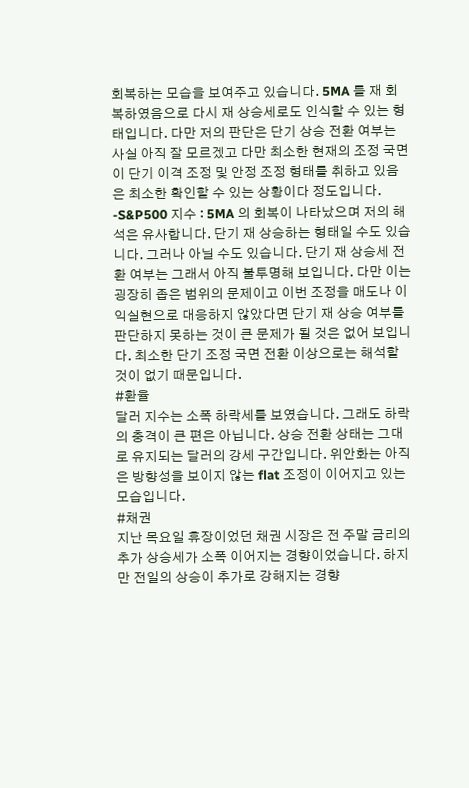회복하는 모습을 보여주고 있습니다. 5MA 를 재 회복하였음으로 다시 재 상승세로도 인식할 수 있는 형태입니다. 다만 저의 판단은 단기 상승 전환 여부는 사실 아직 잘 모르겠고 다만 최소한 현재의 조정 국면이 단기 이격 조정 및 안정 조정 형태를 취하고 있음은 최소한 확인할 수 있는 상황이다 정도입니다.
-S&P500 지수 : 5MA 의 회복이 나타났으며 저의 해석은 유사합니다. 단기 재 상승하는 형태일 수도 있습니다. 그러나 아닐 수도 있습니다. 단기 재 상승세 전환 여부는 그래서 아직 불투명해 보입니다. 다만 이는 굉장히 좁은 범위의 문제이고 이번 조정을 매도나 이익실현으로 대응하지 않았다면 단기 재 상승 여부를 판단하지 못하는 것이 큰 문제가 될 것은 없어 보입니다. 최소한 단기 조정 국면 전환 이상으로는 해석할 것이 없기 때문입니다.
#환율
달러 지수는 소폭 하락세를 보였습니다. 그래도 하락의 충격이 큰 편은 아닙니다. 상승 전환 상태는 그대로 유지되는 달러의 강세 구간입니다. 위안화는 아직은 방향성을 보이지 않는 flat 조정이 이어지고 있는 모습입니다.
#채권
지난 목요일 휴장이었던 채권 시장은 전 주말 금리의 추가 상승세가 소폭 이어지는 경향이었습니다. 하지만 전일의 상승이 추가로 강해지는 경향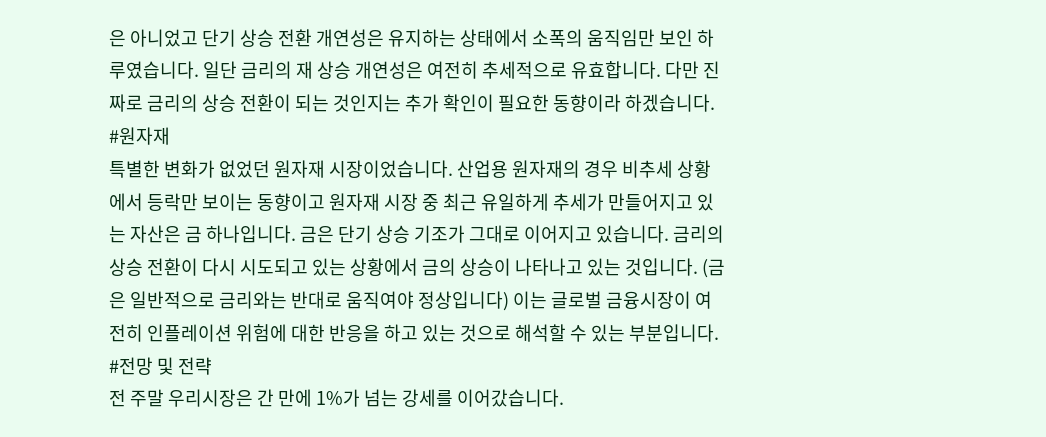은 아니었고 단기 상승 전환 개연성은 유지하는 상태에서 소폭의 움직임만 보인 하루였습니다. 일단 금리의 재 상승 개연성은 여전히 추세적으로 유효합니다. 다만 진짜로 금리의 상승 전환이 되는 것인지는 추가 확인이 필요한 동향이라 하겠습니다.
#원자재
특별한 변화가 없었던 원자재 시장이었습니다. 산업용 원자재의 경우 비추세 상황에서 등락만 보이는 동향이고 원자재 시장 중 최근 유일하게 추세가 만들어지고 있는 자산은 금 하나입니다. 금은 단기 상승 기조가 그대로 이어지고 있습니다. 금리의 상승 전환이 다시 시도되고 있는 상황에서 금의 상승이 나타나고 있는 것입니다. (금은 일반적으로 금리와는 반대로 움직여야 정상입니다) 이는 글로벌 금융시장이 여전히 인플레이션 위험에 대한 반응을 하고 있는 것으로 해석할 수 있는 부분입니다.
#전망 및 전략
전 주말 우리시장은 간 만에 1%가 넘는 강세를 이어갔습니다.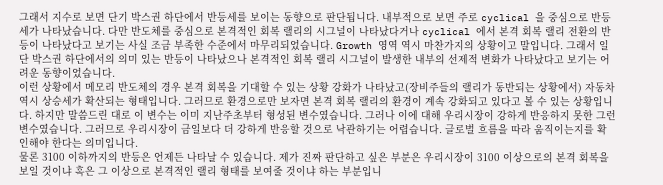그래서 지수로 보면 단기 박스권 하단에서 반등세를 보이는 동향으로 판단됩니다. 내부적으로 보면 주로 cyclical 을 중심으로 반등세가 나타났습니다. 다만 반도체를 중심으로 본격적인 회복 랠리의 시그널이 나타났다거나 cyclical 에서 본격 회복 랠리 전환의 반등이 나타났다고 보기는 사실 조금 부족한 수준에서 마무리되었습니다. Growth 영역 역시 마찬가지의 상황이고 말입니다. 그래서 일단 박스권 하단에서의 의미 있는 반등이 나타났으나 본격적인 회복 랠리 시그널이 발생한 내부의 선제적 변화가 나타났다고 보기는 어려운 동향이었습니다.
이런 상황에서 메모리 반도체의 경우 본격 회복을 기대할 수 있는 상황 강화가 나타났고(장비주들의 랠리가 동반되는 상황에서) 자동차 역시 상승세가 확산되는 형태입니다. 그러므로 환경으로만 보자면 본격 회복 랠리의 환경이 계속 강화되고 있다고 볼 수 있는 상황입니다. 하지만 말씀드린 대로 이 변수는 이미 지난주초부터 형성된 변수였습니다. 그러나 이에 대해 우리시장이 강하게 반응하지 못한 그런 변수였습니다. 그러므로 우리시장이 금일보다 더 강하게 반응할 것으로 낙관하기는 어렵습니다. 글로벌 흐름을 따라 움직이는지를 확인해야 한다는 의미입니다.
물론 3100 이하까지의 반등은 언제든 나타날 수 있습니다. 제가 진짜 판단하고 싶은 부분은 우리시장이 3100 이상으로의 본격 회복을 보일 것이냐 혹은 그 이상으로 본격적인 랠리 형태를 보여줄 것이냐 하는 부분입니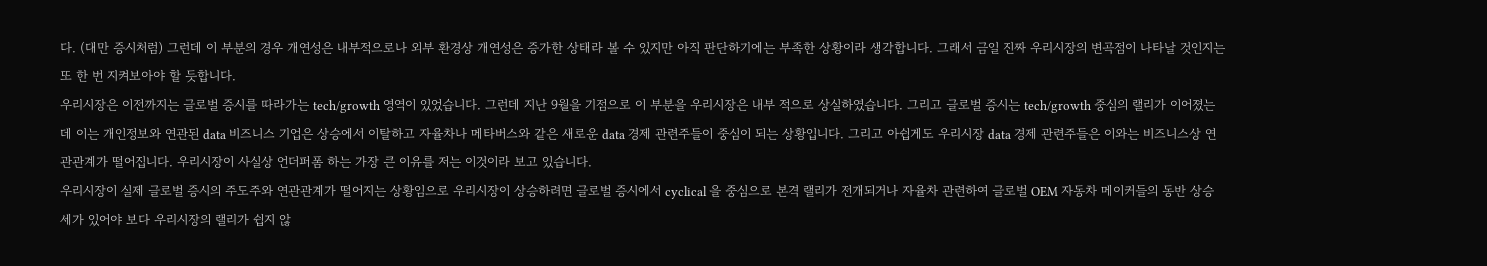다. (대만 증시처럼) 그런데 이 부분의 경우 개연성은 내부적으로나 외부 환경상 개연성은 증가한 상태라 볼 수 있지만 아직 판단하기에는 부족한 상황이라 생각합니다. 그래서 금일 진짜 우리시장의 변곡점이 나타날 것인지는 또 한 번 지켜보아야 할 듯합니다.
우리시장은 이전까지는 글로벌 증시를 따라가는 tech/growth 영역이 있었습니다. 그런데 지난 9월을 기점으로 이 부분을 우리시장은 내부 적으로 상실하였습니다. 그리고 글로벌 증시는 tech/growth 중심의 랠리가 이어졌는데 이는 개인정보와 연관된 data 비즈니스 기업은 상승에서 이탈하고 자율차나 메타버스와 같은 새로운 data 경제 관련주들이 중심이 되는 상황입니다. 그리고 아쉽게도 우리시장 data 경제 관련주들은 이와는 비즈니스상 연관관계가 떨어집니다. 우리시장이 사실상 언더퍼폼 하는 가장 큰 이유를 저는 이것이라 보고 있습니다.
우리시장이 실제 글로벌 증시의 주도주와 연관관계가 떨어지는 상황임으로 우리시장이 상승하려면 글로벌 증시에서 cyclical 을 중심으로 본격 랠리가 전개되거나 자율차 관련하여 글로벌 OEM 자동차 메이커들의 동반 상승세가 있어야 보다 우리시장의 랠리가 쉽지 않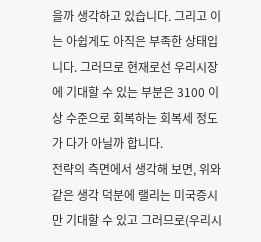을까 생각하고 있습니다. 그리고 이는 아쉽게도 아직은 부족한 상태입니다. 그러므로 현재로선 우리시장에 기대할 수 있는 부분은 3100 이상 수준으로 회복하는 회복세 정도가 다가 아닐까 합니다.
전략의 측면에서 생각해 보면, 위와 같은 생각 덕분에 랠리는 미국증시만 기대할 수 있고 그러므로(우리시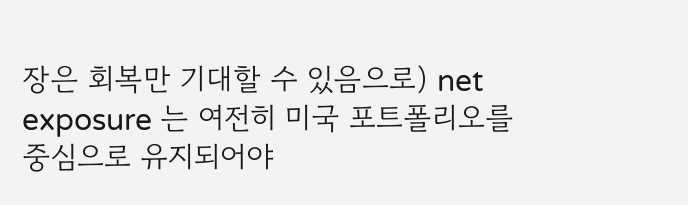장은 회복만 기대할 수 있음으로) net exposure 는 여전히 미국 포트폴리오를 중심으로 유지되어야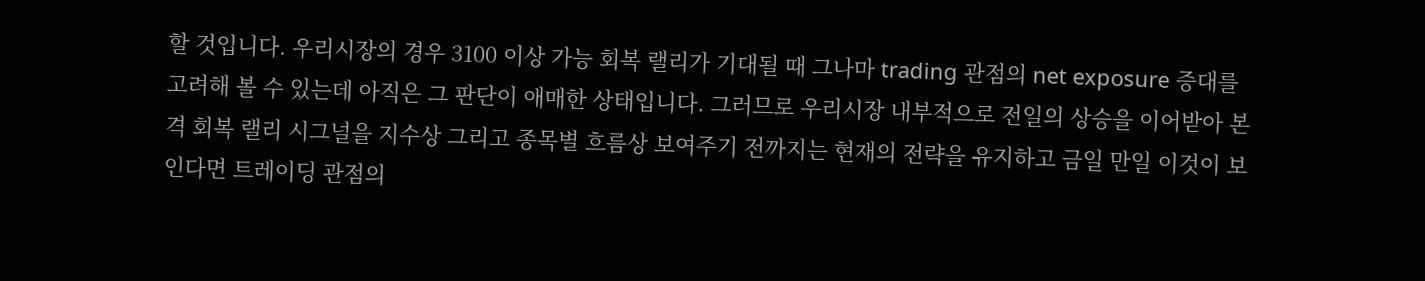할 것입니다. 우리시장의 경우 3100 이상 가능 회복 랠리가 기대될 때 그나마 trading 관점의 net exposure 증대를 고려해 볼 수 있는데 아직은 그 판단이 애매한 상태입니다. 그러므로 우리시장 내부적으로 전일의 상승을 이어받아 본격 회복 랠리 시그널을 지수상 그리고 종목별 흐름상 보여주기 전까지는 현재의 전략을 유지하고 금일 만일 이것이 보인다면 트레이딩 관점의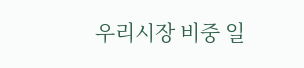우리시장 비중 일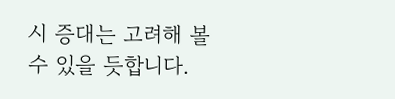시 증대는 고려해 볼 수 있을 듯합니다.